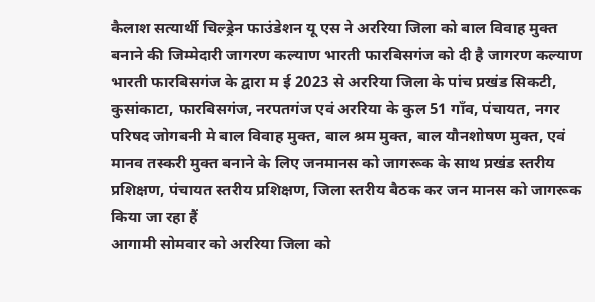कैलाश सत्यार्थी चिल्ड्रेन फाउंडेशन यू एस ने अररिया जिला को बाल विवाह मुक्त बनाने की जिम्मेदारी जागरण कल्याण भारती फारबिसगंज को दी है जागरण कल्याण भारती फारबिसगंज के द्वारा म ई 2023 से अररिया जिला के पांच प्रखंड सिकटी, कुसांकाटा, फारबिसगंज, नरपतगंज एवं अररिया के कुल 51 गाँव, पंचायत, नगर परिषद जोगबनी मे बाल विवाह मुक्त, बाल श्रम मुक्त, बाल यौनशोषण मुक्त, एवं मानव तस्करी मुक्त बनाने के लिए जनमानस को जागरूक के साथ प्रखंड स्तरीय प्रशिक्षण, पंचायत स्तरीय प्रशिक्षण, जिला स्तरीय बैठक कर जन मानस को जागरूक किया जा रहा हैं
आगामी सोमवार को अररिया जिला को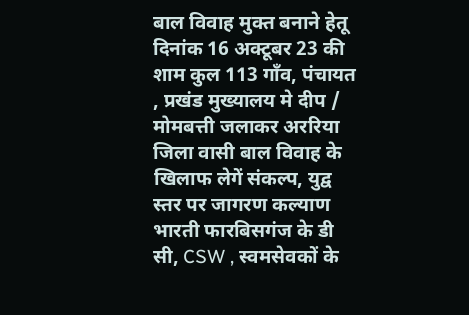बाल विवाह मुक्त बनाने हेतू दिनांक 16 अक्टूबर 23 की शाम कुल 113 गाँव, पंचायत , प्रखंड मुख्यालय मे दीप / मोमबत्ती जलाकर अररिया जिला वासी बाल विवाह के खिलाफ लेगें संकल्प, युद्व स्तर पर जागरण कल्याण भारती फारबिसगंज के डी सी, CSW , स्वमसेवकों के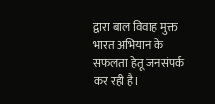द्वारा बाल विवाह मुक्त भारत अभियान के सफलता हेतू जनसंपर्क कर रही है।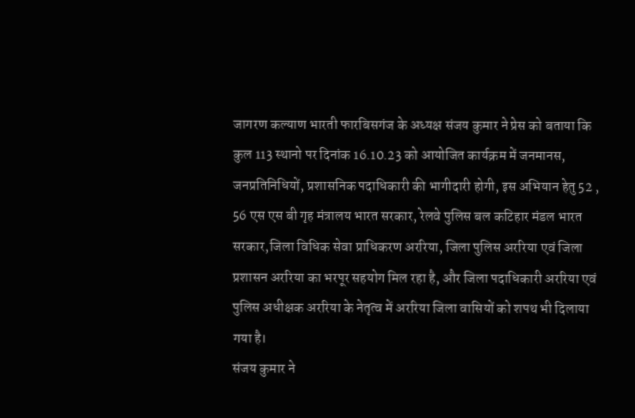जागरण कल्याण भारती फारबिसगंज के अध्यक्ष संजय कुमार ने प्रेस को बताया कि कुल 113 स्थानो पर दिनांक 16.10.23 को आयोजित कार्यक्रम में जनमानस, जनप्रतिनिधियों, प्रशासनिक पदाधिकारी की भागीदारी होगी, इस अभियान हेतु 52 , 56 एस एस बी गृह मंत्रालय भारत सरकार, रेलवे पुलिस बल कटिहार मंडल भारत सरकार,जिला विधिक सेवा प्राधिकरण अररिया, जिला पुलिस अररिया एवं जिला प्रशासन अररिया का भरपूर सहयोग मिल रहा है, और जिला पदाधिकारी अररिया एवं पुलिस अधीक्षक अररिया के नेतृत्व में अररिया जिला वासियों को शपथ भी दिलाया गया है।
संजय कुमार ने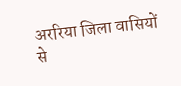अररिया जिला वासियों से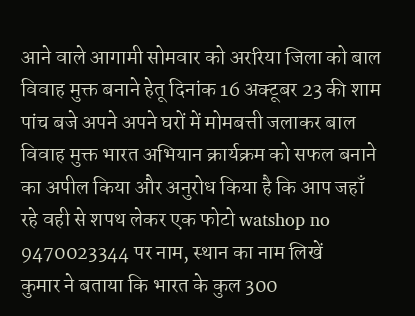आने वाले आगामी सोमवार को अररिया जिला को बाल विवाह मुक्त बनाने हेतू दिनांक 16 अक्टूबर 23 की शाम पांच बजे अपने अपने घरों में मोमबत्ती जलाकर बाल विवाह मुक्त भारत अभियान क्रार्यक्रम को सफल बनाने का अपील किया और अनुरोध किया है कि आप जहाँ रहे वही से शपथ लेकर एक फोटो watshop no 9470023344 पर नाम, स्थान का नाम लिखें
कुमार ने बताया कि भारत के कुल 300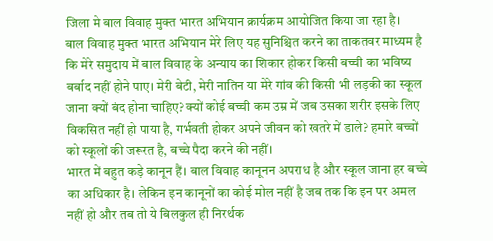जिला मे बाल विवाह मुक्त भारत अभियान क्रार्यक्रम आयोजित किया जा रहा है।
बाल विवाह मुक्त भारत अभियान मेरे लिए यह सुनिश्चित करने का ताकतवर माध्यम है कि मेरे समुदाय में बाल विवाह के अन्याय का शिकार होकर किसी बच्ची का भविष्य बर्बाद नहीं होने पाए। मेरी बेटी, मेरी नातिन या मेरे गांव की किसी भी लड़की का स्कूल जाना क्यों बंद होना चाहिए? क्यों कोई बच्ची कम उम्र में जब उसका शरीर इसके लिए विकसित नहीं हो पाया है, गर्भवती होकर अपने जीवन को खतरे में डाले? हमारे बच्चों को स्कूलों की जरूरत है, बच्चे पैदा करने की नहीं।
भारत में बहुत कड़े कानून हैं। बाल विवाह कानूनन अपराध है और स्कूल जाना हर बच्चे का अधिकार है। लेकिन इन कानूनों का कोई मोल नहीं है जब तक कि इन पर अमल नहीं हो और तब तो ये बिलकुल ही निरर्थक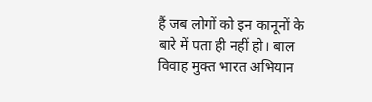हैं जब लोगों को इन कानूनों के बारे में पता ही नहीं हो। बाल विवाह मुक्त भारत अभियान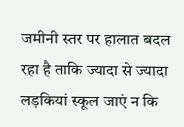जमीनी स्तर पर हालात बदल रहा है ताकि ज्यादा से ज्यादा लड़कियां स्कूल जाएं न कि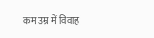कम उम्र में विवाह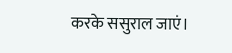करके ससुराल जाएं।